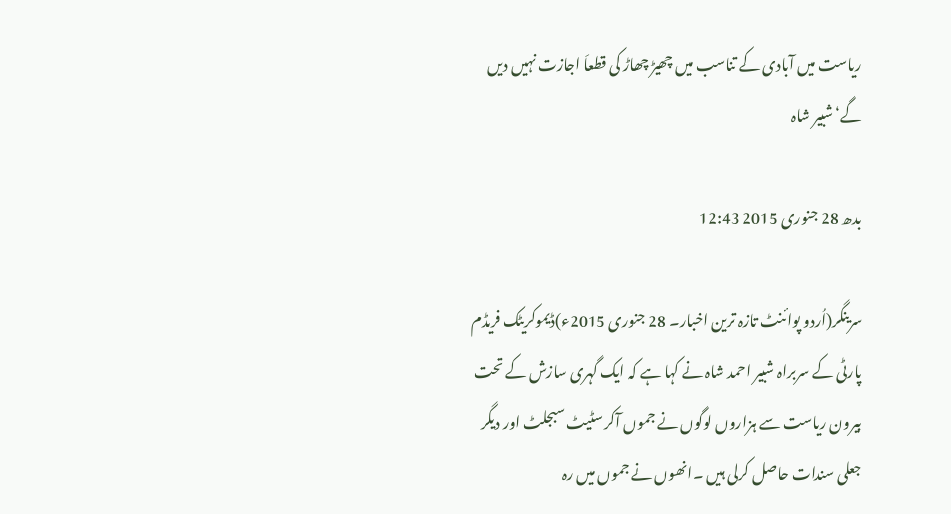ریاست میں آبادی کے تناسب میں چھیڑ چھاڑ کی قطعاَ اجازت نہیں دیں گے‘شبیر شاہ

بدھ 28 جنوری 2015 12:43

سرینگر(اُردو پوائنٹ تازہ ترین اخبار۔ 28 جنوری 2015ء)ڈیموکریٹک فریڈم پارٹی کے سربراہ شبیر احمد شاہ نے کہا ہے کہ ایک گہری سازش کے تحت بیرون ریاست سے ہزاروں لوگوں نے جموں آکر سٹیٹ سبجلٹ اور دیگر جعلی سندات حاصل کرلی ہیں ۔انھوں نے جموں میں رہ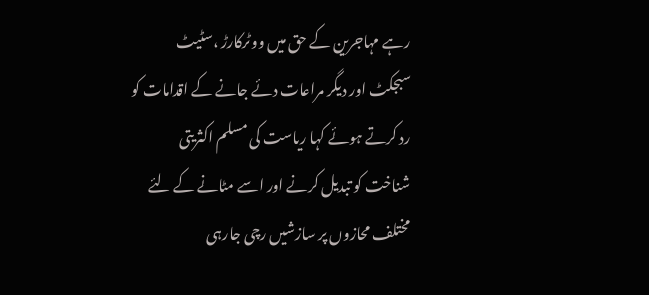رہے مہاجرین کے حق میں ووٹرکارڑ ،سٹیٹ سبجکٹ اور دیگر مراعات دئے جانے کے اقدامات کو رد کرتے ہوئے کہا ریاست کی مسلم اکثریتی شناخت کو تبدیل کرنے اور اسے مٹانے کے لئے مختلف محازوں پر سازشیں رچی جارہی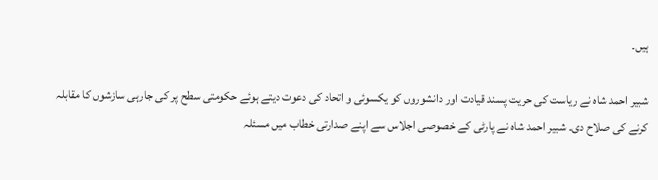ہیں۔

شبیر احمد شاہ نے ریاست کی حریت پسند قیادت اور دانشوروں کو یکسوئی و اتحاد کی دعوت دیتے ہوئے حکومتی سطح پر کی جارہی سازشوں کا مقابلہ کرنے کی صلاح دی۔ شبیر احمد شاہ نے پارٹی کے خصوصی اجلاس سے اپنے صدارتی خطاب میں مسئلہ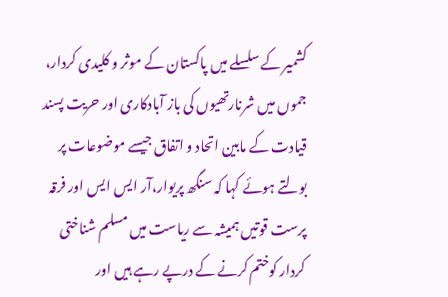کشمیر کے سلسلے میں پاکستان کے موثر و کلیدی کردار، جموں میں شرنارتھیوں کی باز آبادکاری اور حریت پسند قیادت کے مابین اتحاد و اتفاق جیسے موضوعات پر بولتے ہوئے کہا کہ سنگھ پریوار،آر ایس ایس اور فرقہ پرست قوتیں ہمیشہ سے ریاست میں مسلم شناختی کردار کوختم کرنے کے درپے رہے ہیں اور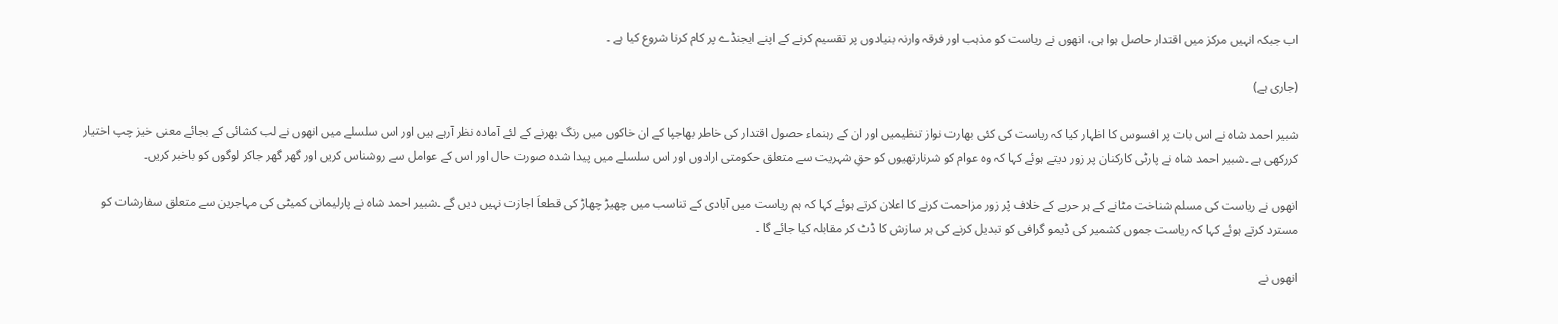اب جبکہ انہیں مرکز میں اقتدار حاصل ہوا ہی، انھوں نے ریاست کو مذہب اور فرقہ وارنہ بنیادوں پر تقسیم کرنے کے اپنے ایجنڈے پر کام کرنا شروع کیا ہے ۔

(جاری ہے)

شبیر احمد شاہ نے اس بات پر افسوس کا اظہار کیا کہ ریاست کی کئی بھارت نواز تنظیمیں اور ان کے رہنماء حصول اقتدار کی خاطر بھاجپا کے ان خاکوں میں رنگ بھرنے کے لئے آمادہ نظر آرہے ہیں اور اس سلسلے میں انھوں نے لب کشائی کے بجائے معنی خیز چپ اختیار کررکھی ہے ۔شبیر احمد شاہ نے پارٹی کارکنان پر زور دیتے ہوئے کہا کہ وہ عوام کو شرنارتھیوں کو حقِ شہریت سے متعلق حکومتی ارادوں اور اس سلسلے میں پیدا شدہ صورت حال اور اس کے عوامل سے روشناس کریں اور گھر گھر جاکر لوگوں کو باخبر کریں۔

انھوں نے ریاست کی مسلم شناخت مٹانے کے ہر حربے کے خلاف پْر زور مزاحمت کرنے کا اعلان کرتے ہوئے کہا کہ ہم ریاست میں آبادی کے تناسب میں چھیڑ چھاڑ کی قطعاَ اجازت نہیں دیں گے ۔شبیر احمد شاہ نے پارلیمانی کمیٹی کی مہاجرین سے متعلق سفارشات کو مسترد کرتے ہوئے کہا کہ ریاست جموں کشمیر کی ڈیمو گرافی کو تبدیل کرنے کی ہر سازش کا ڈٹ کر مقابلہ کیا جائے گا ۔

انھوں نے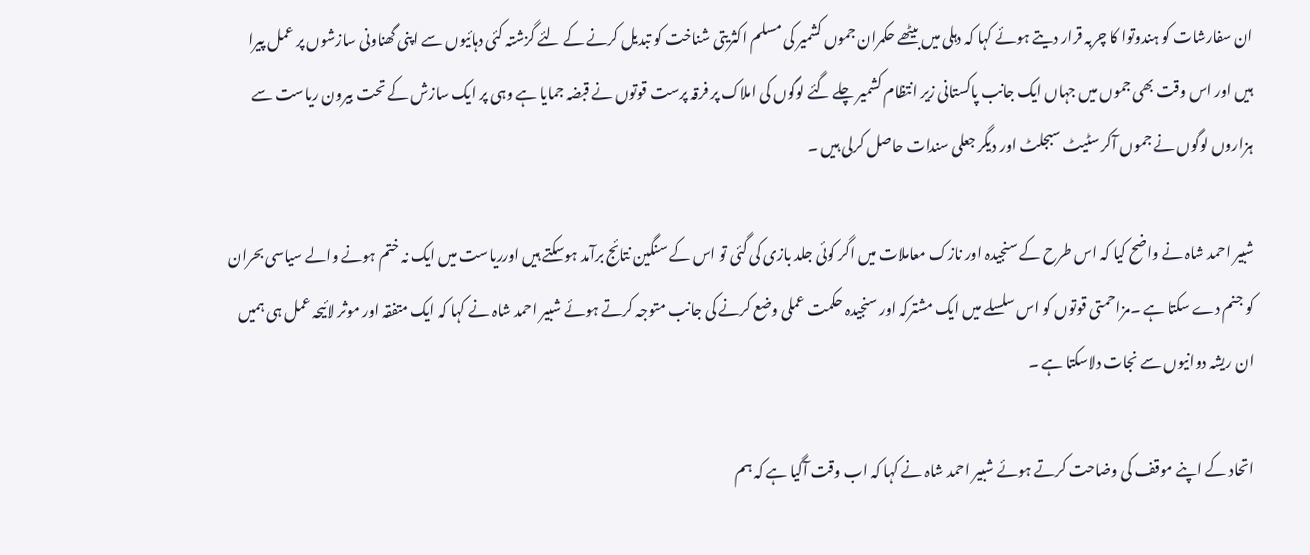ان سفارشات کو ہندوتوا کا چربہ قرار دیتے ہوئے کہا کہ دہلی میں بیٹھے حکمران جموں کشمیر کی مسلم اکثریتی شناخت کو تبدیل کرنے کے لئے گزشتہ کئی دہائیوں سے اپنی گھناونی سازشوں پر عمل پیرا ہیں اور اس وقت بھی جموں میں جہاں ایک جانب پاکستانی زیر انتظام کشمیر چلے گئے لوگوں کی املاک پر فرقہ پرست قوتوں نے قبضہ جمایا ہے وہی پر ایک سازش کے تحت بیرون ریاست سے ہزاروں لوگوں نے جموں آکر سٹیٹ سبجلٹ اور دیگر جعلی سندات حاصل کرلی ہیں ۔

شبیر احمد شاہ نے واضح کیا کہ اس طرح کے سنجیدہ اور نازک معاملات میں اگر کوئی جلد بازی کی گئی تو اس کے سنگین نتائج برآمد ہوسکتے ہیں اورریاست میں ایک نہ ختم ہونے والے سیاسی بحران کو جنم دے سکتا ہے ۔مزاحمتی قوتوں کو اس سلسلے میں ایک مشترکہ اور سنجیدہ حکمت عملی وضع کرنے کی جانب متوجہ کرتے ہوئے شبیر احمد شاہ نے کہا کہ ایک متفقہ اور موثر لائیحہ عمل ہی ہمیں ان ریشہ دوانیوں سے نجات دلاسکتا ہے ۔

اتحاد کے اپنے موقف کی وضاحت کرتے ہوئے شبیر احمد شاہ نے کہا کہ اب وقت آگیا ہے کہ ہم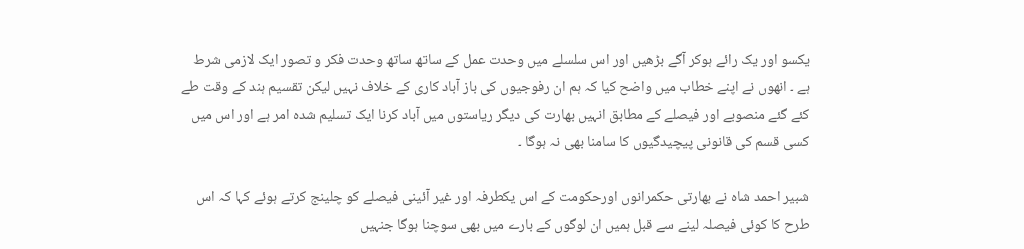یکسو اور یک رائے ہوکر آگے بڑھیں اور اس سلسلے میں وحدت عمل کے ساتھ ساتھ وحدت فکر و تصور ایک لازمی شرط ہے ۔ انھوں نے اپنے خطاب میں واضح کیا کہ ہم ان رفوجیوں کی باز آباد کاری کے خلاف نہیں لیکن تقسیم ہند کے وقت طے کئے گئے منصوبے اور فیصلے کے مطابق انہیں بھارت کی دیگر ریاستوں میں آباد کرنا ایک تسلیم شدہ امر ہے اور اس میں کسی قسم کی قانونی پیچیدگیوں کا سامنا بھی نہ ہوگا ۔

شبیر احمد شاہ نے بھارتی حکمرانوں اورحکومت کے اس یکطرفہ اور غیر آئینی فیصلے کو چلینج کرتے ہوئے کہا کہ اس طرح کا کوئی فیصلہ لینے سے قبل ہمیں ان لوگوں کے بارے میں بھی سوچنا ہوگا جنہیں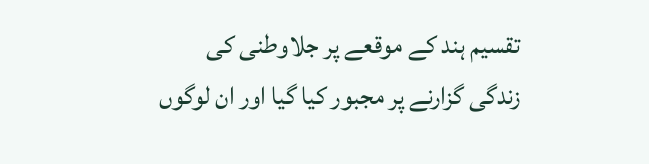تقسیم ہند کے موقعے پر جلاوطنی کی زندگی گزارنے پر مجبور کیا گیا اور ان لوگوں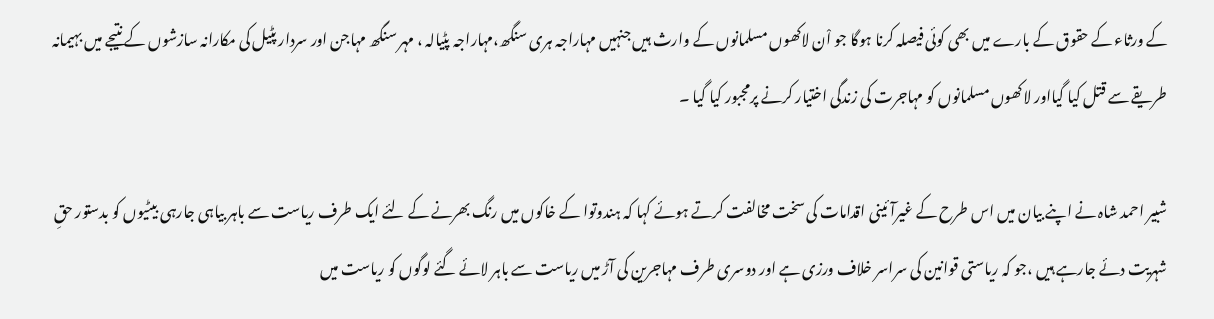کے ورثاء کے حقوق کے بارے میں بھی کوئی فیصلہ کرنا ہوگا جو اْن لاکھوں مسلمانوں کے وارث ہیں جنہیں مہاراجہ ہری سنگھ،مہاراجہ پٹیالہ ، مہر سنگھ مہاجن اور سردار پٹیل کی مکارانہ سازشوں کے نتیجے میں بہیمانہ طریقے سے قتل کیا گیااور لاکھوں مسلمانوں کو مہاجرت کی زندگی اختیار کرنے پرمجبور کیا گیا ۔

شبیر احمد شاہ نے اپنے بیان میں اس طرح کے غیرآئینی اقدامات کی سخت مخالفت کرتے ہوئے کہا کہ ہندوتوا کے خاکوں میں رنگ بھرنے کے لئے ایک طرف ریاست سے باہر بیاہی جارہی بیٹیوں کو بدستور حقِ شہریت دئے جارہے ہیں ،جو کہ ریاستی قوانین کی سراسر خلاف ورزی ہے اور دوسری طرف مہاجرین کی آڑ میں ریاست سے باہر لائے گئے لوگوں کو ریاست میں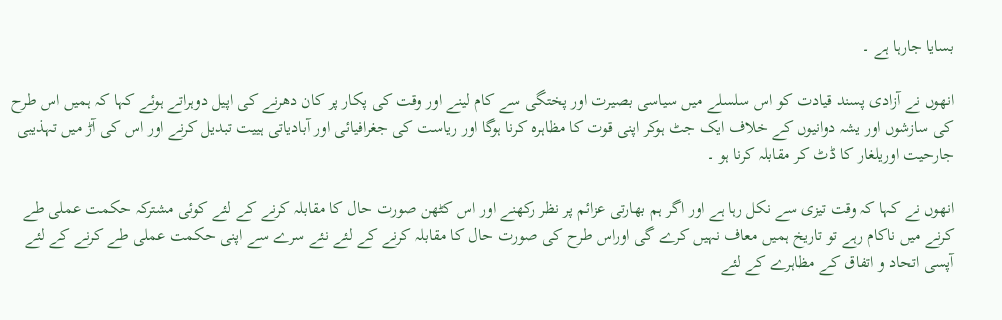بسایا جارہا ہے ۔

انھوں نے آزادی پسند قیادت کو اس سلسلے میں سیاسی بصیرت اور پختگی سے کام لینے اور وقت کی پکار پر کان دھرنے کی اپیل دوہراتے ہوئے کہا کہ ہمیں اس طرح کی سازشوں اور یشہ دوانیوں کے خلاف ایک جٹ ہوکر اپنی قوت کا مظاہرہ کرنا ہوگا اور ریاست کی جغرافیائی اور آبادیاتی ہییت تبدیل کرنے اور اس کی آڑ میں تہذیبی جارحیت اوریلغار کا ڈٹ کر مقابلہ کرنا ہو ۔

انھوں نے کہا کہ وقت تیزی سے نکل رہا ہے اور اگر ہم بھارتی عزائم پر نظر رکھنے اور اس کٹھن صورت حال کا مقابلہ کرنے کے لئے کوئی مشترکہ حکمت عملی طے کرنے میں ناکام رہے تو تاریخ ہمیں معاف نہیں کرے گی اوراس طرح کی صورت حال کا مقابلہ کرنے کے لئے نئے سرے سے اپنی حکمت عملی طے کرنے کے لئے آپسی اتحاد و اتفاق کے مظاہرے کے لئے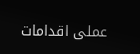عملی اقدامات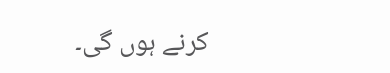کرنے ہوں گی۔